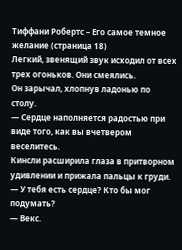Тиффани Робертс – Его самое темное желание (страница 18)
Легкий, звенящий звук исходил от всех трех огоньков. Они смеялись.
Он зарычал, хлопнув ладонью по столу.
— Сердце наполняется радостью при виде того, как вы вчетвером веселитесь.
Кинсли расширила глаза в притворном удивлении и прижала пальцы к груди.
— У тебя есть сердце? Кто бы мог подумать?
— Векс.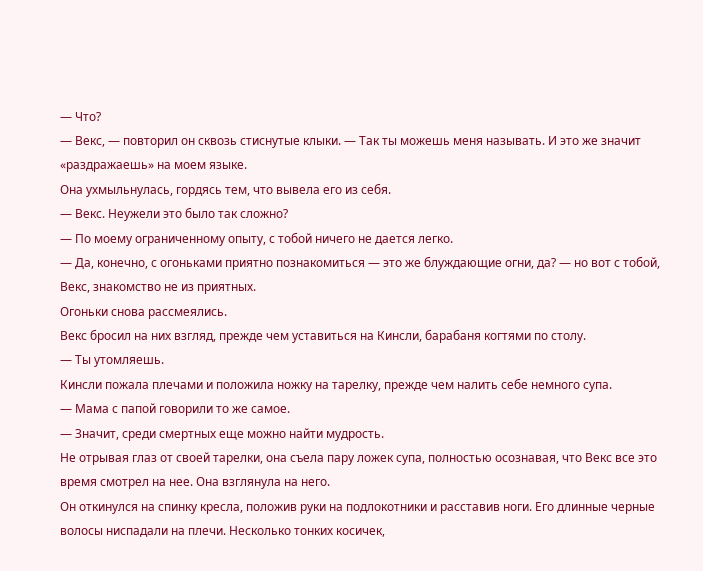— Что?
— Векс, — повторил он сквозь стиснутые клыки. — Так ты можешь меня называть. И это же значит «раздражаешь» на моем языке.
Она ухмыльнулась, гордясь тем, что вывела его из себя.
— Векс. Неужели это было так сложно?
— По моему ограниченному опыту, с тобой ничего не дается легко.
— Да, конечно, с огоньками приятно познакомиться — это же блуждающие огни, да? — но вот с тобой, Векс, знакомство не из приятных.
Огоньки снова рассмеялись.
Векс бросил на них взгляд, прежде чем уставиться на Кинсли, барабаня когтями по столу.
— Ты утомляешь.
Кинсли пожала плечами и положила ножку на тарелку, прежде чем налить себе немного супа.
— Мама с папой говорили то же самое.
— Значит, среди смертных еще можно найти мудрость.
Не отрывая глаз от своей тарелки, она съела пару ложек супа, полностью осознавая, что Векс все это время смотрел на нее. Она взглянула на него.
Он откинулся на спинку кресла, положив руки на подлокотники и расставив ноги. Его длинные черные волосы ниспадали на плечи. Несколько тонких косичек,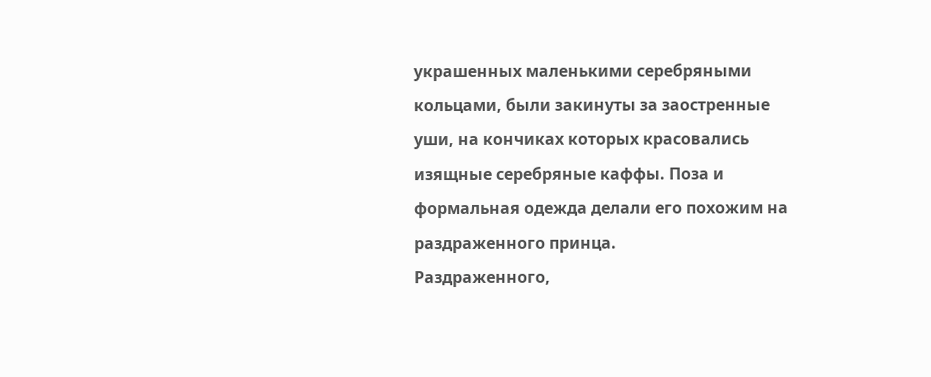украшенных маленькими серебряными кольцами, были закинуты за заостренные уши, на кончиках которых красовались изящные серебряные каффы. Поза и формальная одежда делали его похожим на раздраженного принца.
Раздраженного,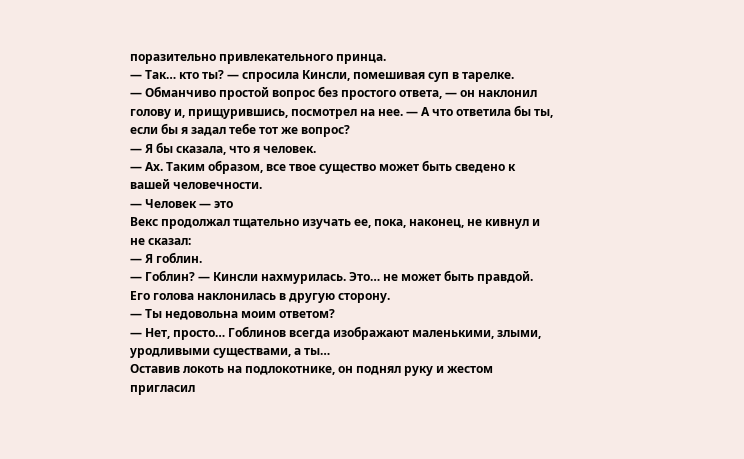поразительно привлекательного принца.
— Так… кто ты? — спросила Кинсли, помешивая суп в тарелке.
— Обманчиво простой вопрос без простого ответа, — он наклонил голову и, прищурившись, посмотрел на нее. — А что ответила бы ты, если бы я задал тебе тот же вопрос?
— Я бы сказала, что я человек.
— Ах. Таким образом, все твое существо может быть сведено к вашей человечности.
— Человек — это
Векс продолжал тщательно изучать ее, пока, наконец, не кивнул и не сказал:
— Я гоблин.
— Гоблин? — Кинсли нахмурилась. Это… не может быть правдой.
Его голова наклонилась в другую сторону.
— Ты недовольна моим ответом?
— Нет, просто… Гоблинов всегда изображают маленькими, злыми, уродливыми существами, а ты…
Оставив локоть на подлокотнике, он поднял руку и жестом пригласил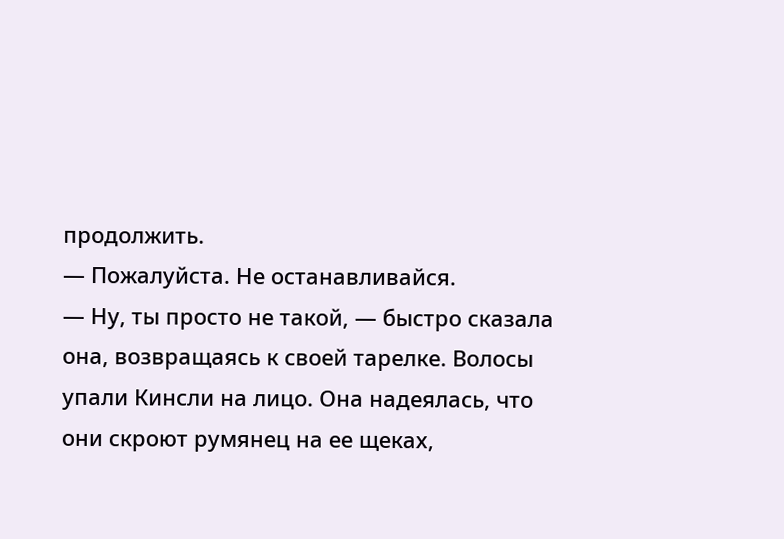продолжить.
— Пожалуйста. Не останавливайся.
— Ну, ты просто не такой, — быстро сказала она, возвращаясь к своей тарелке. Волосы упали Кинсли на лицо. Она надеялась, что они скроют румянец на ее щеках,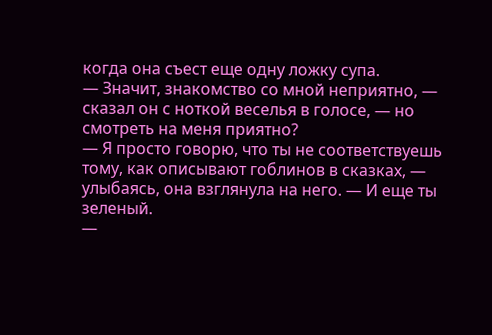когда она съест еще одну ложку супа.
— Значит, знакомство со мной неприятно, — сказал он с ноткой веселья в голосе, — но смотреть на меня приятно?
— Я просто говорю, что ты не соответствуешь тому, как описывают гоблинов в сказках, — улыбаясь, она взглянула на него. — И еще ты зеленый.
—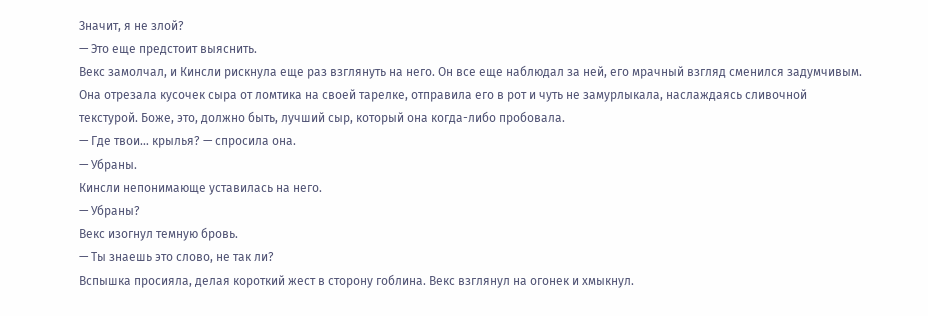Значит, я не злой?
— Это еще предстоит выяснить.
Векс замолчал, и Кинсли рискнула еще раз взглянуть на него. Он все еще наблюдал за ней, его мрачный взгляд сменился задумчивым.
Она отрезала кусочек сыра от ломтика на своей тарелке, отправила его в рот и чуть не замурлыкала, наслаждаясь сливочной текстурой. Боже, это, должно быть, лучший сыр, который она когда-либо пробовала.
— Где твои… крылья? — спросила она.
— Убраны.
Кинсли непонимающе уставилась на него.
— Убраны?
Векс изогнул темную бровь.
— Ты знаешь это слово, не так ли?
Вспышка просияла, делая короткий жест в сторону гоблина. Векс взглянул на огонек и хмыкнул.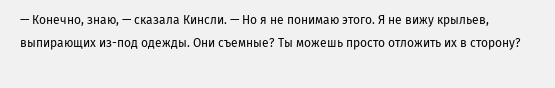— Конечно, знаю, — сказала Кинсли. — Но я не понимаю этого. Я не вижу крыльев, выпирающих из-под одежды. Они съемные? Ты можешь просто отложить их в сторону?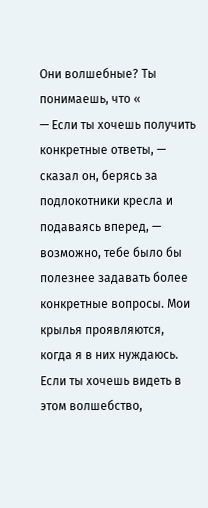Они волшебные? Ты понимаешь, что «
— Если ты хочешь получить конкретные ответы, — сказал он, берясь за подлокотники кресла и подаваясь вперед, — возможно, тебе было бы полезнее задавать более конкретные вопросы. Мои крылья проявляются, когда я в них нуждаюсь. Если ты хочешь видеть в этом волшебство,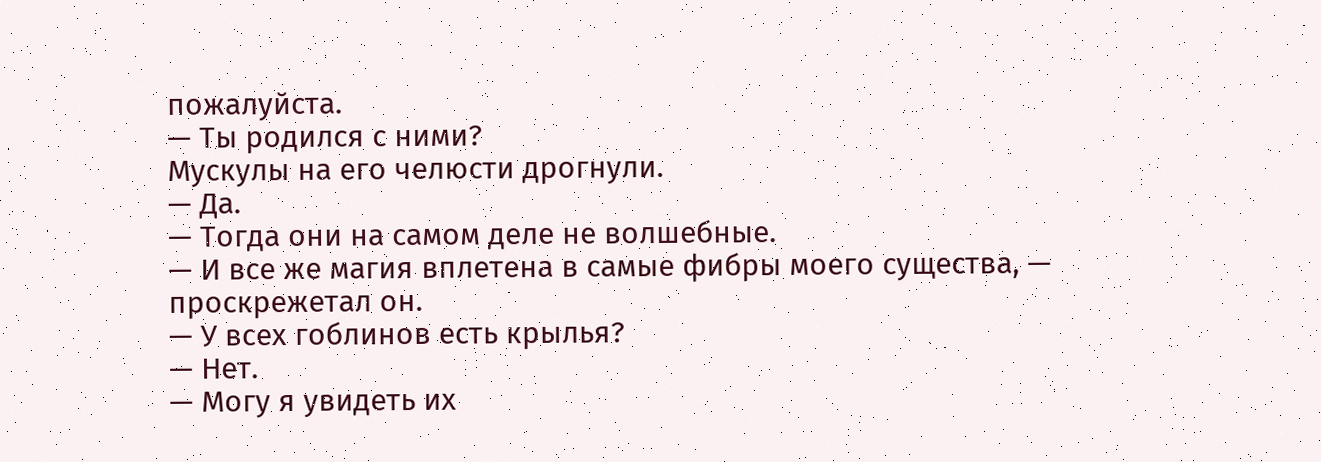пожалуйста.
— Ты родился с ними?
Мускулы на его челюсти дрогнули.
— Да.
— Тогда они на самом деле не волшебные.
— И все же магия вплетена в самые фибры моего существа, — проскрежетал он.
— У всех гоблинов есть крылья?
— Нет.
— Могу я увидеть их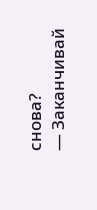снова?
— Заканчивай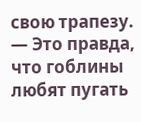свою трапезу.
— Это правда, что гоблины любят пугать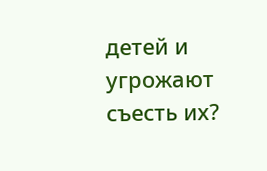детей и угрожают съесть их?